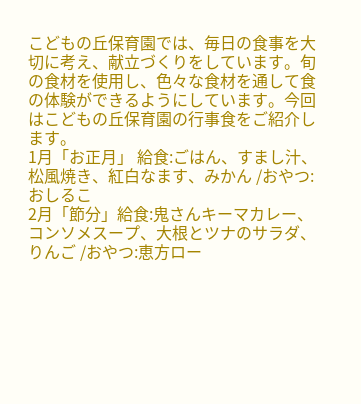こどもの丘保育園では、毎日の食事を大切に考え、献立づくりをしています。旬の食材を使用し、色々な食材を通して食の体験ができるようにしています。今回はこどもの丘保育園の行事食をご紹介します。
1月「お正月」 給食:ごはん、すまし汁、松風焼き、紅白なます、みかん /おやつ:おしるこ
2月「節分」給食:鬼さんキーマカレー、コンソメスープ、大根とツナのサラダ、りんご /おやつ:恵方ロー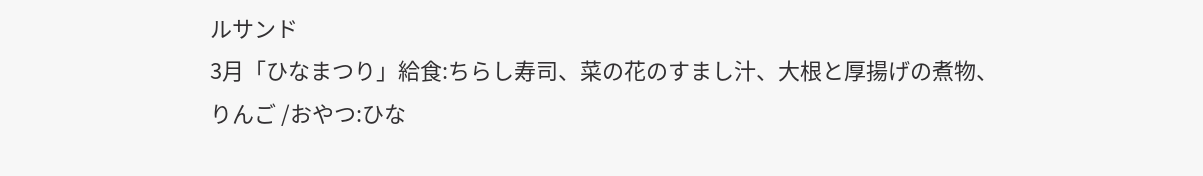ルサンド
3月「ひなまつり」給食:ちらし寿司、菜の花のすまし汁、大根と厚揚げの煮物、りんご /おやつ:ひな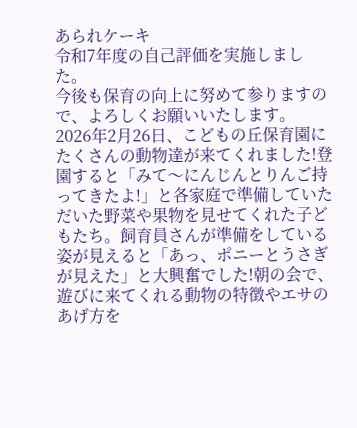あられケーキ
令和7年度の自己評価を実施しました。
今後も保育の向上に努めて参りますので、よろしくお願いいたします。
2026年2月26日、こどもの丘保育園にたくさんの動物達が来てくれました!登園すると「みて〜にんじんとりんご持ってきたよ!」と各家庭で準備していただいた野菜や果物を見せてくれた子どもたち。飼育員さんが準備をしている姿が見えると「あっ、ポニーとうさぎが見えた」と大興奮でした!朝の会で、遊びに来てくれる動物の特徴やエサのあげ方を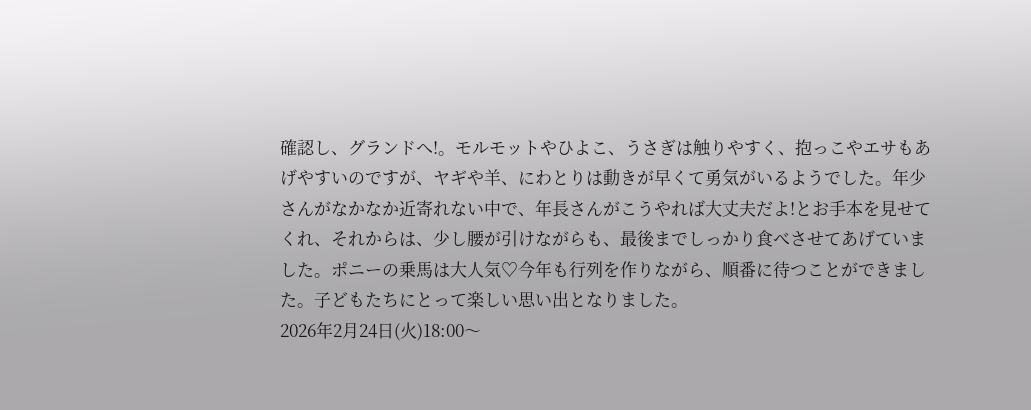確認し、グランドへ!。モルモットやひよこ、うさぎは触りやすく、抱っこやエサもあげやすいのですが、ヤギや羊、にわとりは動きが早くて勇気がいるようでした。年少さんがなかなか近寄れない中で、年長さんがこうやれば大丈夫だよ!とお手本を見せてくれ、それからは、少し腰が引けながらも、最後までしっかり食べさせてあげていました。ポニーの乗馬は大人気♡今年も行列を作りながら、順番に待つことができました。子どもたちにとって楽しい思い出となりました。
2026年2月24日(火)18:00〜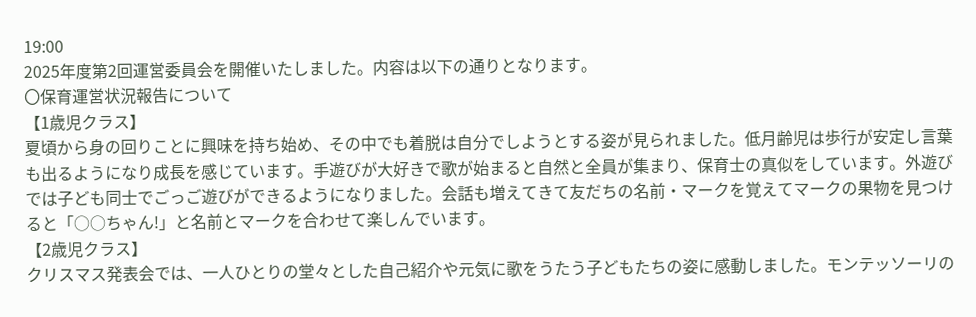19:00
2025年度第2回運営委員会を開催いたしました。内容は以下の通りとなります。
〇保育運営状況報告について
【1歳児クラス】
夏頃から身の回りことに興味を持ち始め、その中でも着脱は自分でしようとする姿が見られました。低月齢児は歩行が安定し言葉も出るようになり成長を感じています。手遊びが大好きで歌が始まると自然と全員が集まり、保育士の真似をしています。外遊びでは子ども同士でごっご遊びができるようになりました。会話も増えてきて友だちの名前・マークを覚えてマークの果物を見つけると「○○ちゃん!」と名前とマークを合わせて楽しんでいます。
【2歳児クラス】
クリスマス発表会では、一人ひとりの堂々とした自己紹介や元気に歌をうたう子どもたちの姿に感動しました。モンテッソーリの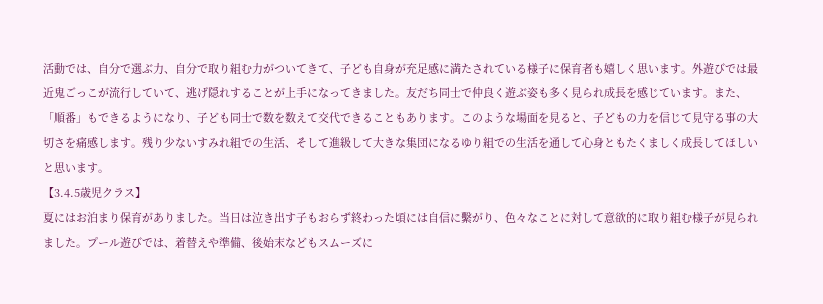活動では、自分で選ぶ力、自分で取り組む力がついてきて、子ども自身が充足感に満たされている様子に保育者も嬉しく思います。外遊びでは最近鬼ごっこが流行していて、逃げ隠れすることが上手になってきました。友だち同士で仲良く遊ぶ姿も多く見られ成長を感じています。また、「順番」もできるようになり、子ども同士で数を数えて交代できることもあります。このような場面を見ると、子どもの力を信じて見守る事の大切さを痛感します。残り少ないすみれ組での生活、そして進級して大きな集団になるゆり組での生活を通して心身ともたくましく成長してほしいと思います。
【3.4.5歳児クラス】
夏にはお泊まり保育がありました。当日は泣き出す子もおらず終わった頃には自信に繫がり、色々なことに対して意欲的に取り組む様子が見られました。プール遊びでは、着替えや準備、後始末などもスムーズに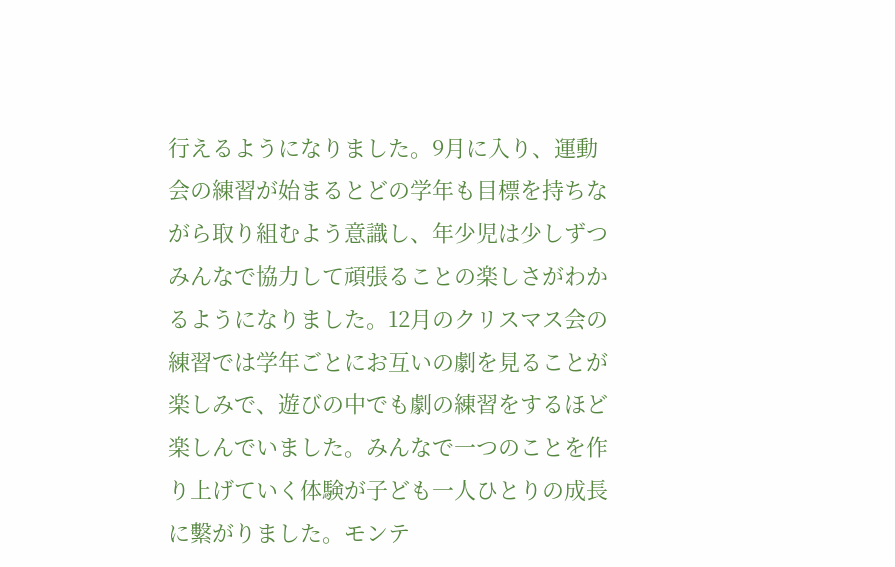行えるようになりました。9月に入り、運動会の練習が始まるとどの学年も目標を持ちながら取り組むよう意識し、年少児は少しずつみんなで協力して頑張ることの楽しさがわかるようになりました。12月のクリスマス会の練習では学年ごとにお互いの劇を見ることが楽しみで、遊びの中でも劇の練習をするほど楽しんでいました。みんなで一つのことを作り上げていく体験が子ども一人ひとりの成長に繫がりました。モンテ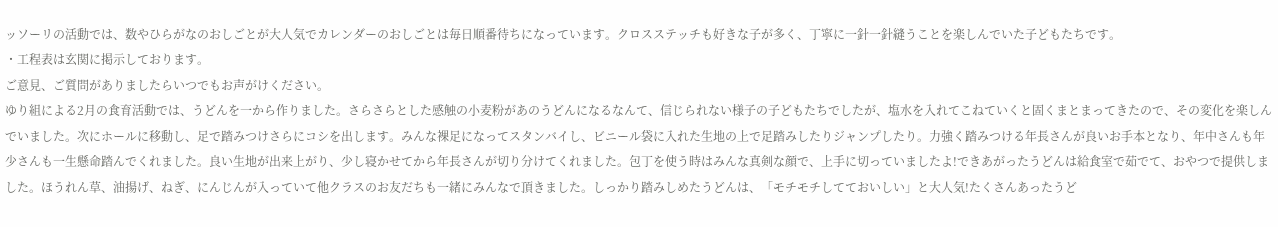ッソーリの活動では、数やひらがなのおしごとが大人気でカレンダーのおしごとは毎日順番待ちになっています。クロスステッチも好きな子が多く、丁寧に一針一針縫うことを楽しんでいた子どもたちです。
・工程表は玄関に掲示しております。
ご意見、ご質問がありましたらいつでもお声がけください。
ゆり組による2月の食育活動では、うどんを一から作りました。さらさらとした感触の小麦粉があのうどんになるなんて、信じられない様子の子どもたちでしたが、塩水を入れてこねていくと固くまとまってきたので、その変化を楽しんでいました。次にホールに移動し、足で踏みつけさらにコシを出します。みんな裸足になってスタンバイし、ビニール袋に入れた生地の上で足踏みしたりジャンプしたり。力強く踏みつける年長さんが良いお手本となり、年中さんも年少さんも一生懸命踏んでくれました。良い生地が出来上がり、少し寝かせてから年長さんが切り分けてくれました。包丁を使う時はみんな真剣な顔で、上手に切っていましたよ!できあがったうどんは給食室で茹でて、おやつで提供しました。ほうれん草、油揚げ、ねぎ、にんじんが入っていて他クラスのお友だちも一緒にみんなで頂きました。しっかり踏みしめたうどんは、「モチモチしてておいしい」と大人気!たくさんあったうど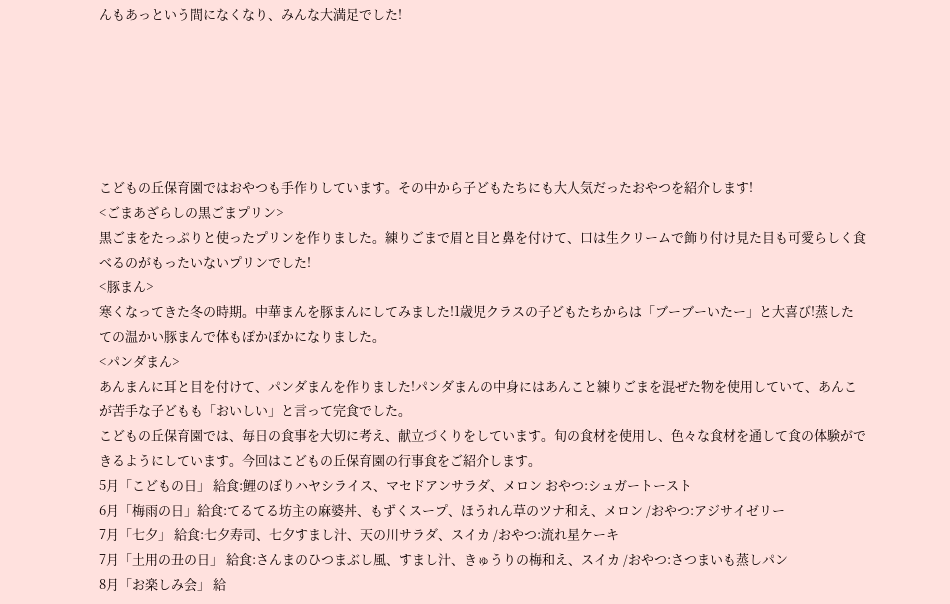んもあっという間になくなり、みんな大満足でした!






こどもの丘保育園ではおやつも手作りしています。その中から子どもたちにも大人気だったおやつを紹介します!
<ごまあざらしの黒ごまプリン>
黒ごまをたっぷりと使ったプリンを作りました。練りごまで眉と目と鼻を付けて、口は生クリームで飾り付け見た目も可愛らしく食べるのがもったいないプリンでした!
<豚まん>
寒くなってきた冬の時期。中華まんを豚まんにしてみました!1歳児クラスの子どもたちからは「ブーブーいたー」と大喜び!蒸したての温かい豚まんで体もぽかぽかになりました。
<パンダまん>
あんまんに耳と目を付けて、パンダまんを作りました!パンダまんの中身にはあんこと練りごまを混ぜた物を使用していて、あんこが苦手な子どもも「おいしい」と言って完食でした。
こどもの丘保育園では、毎日の食事を大切に考え、献立づくりをしています。旬の食材を使用し、色々な食材を通して食の体験ができるようにしています。今回はこどもの丘保育園の行事食をご紹介します。
5月「こどもの日」 給食:鯉のぼりハヤシライス、マセドアンサラダ、メロン おやつ:シュガートースト
6月「梅雨の日」給食:てるてる坊主の麻婆丼、もずくスープ、ほうれん草のツナ和え、メロン /おやつ:アジサイゼリー
7月「七夕」 給食:七夕寿司、七夕すまし汁、天の川サラダ、スイカ /おやつ:流れ星ケーキ
7月「土用の丑の日」 給食:さんまのひつまぶし風、すまし汁、きゅうりの梅和え、スイカ /おやつ:さつまいも蒸しパン
8月「お楽しみ会」 給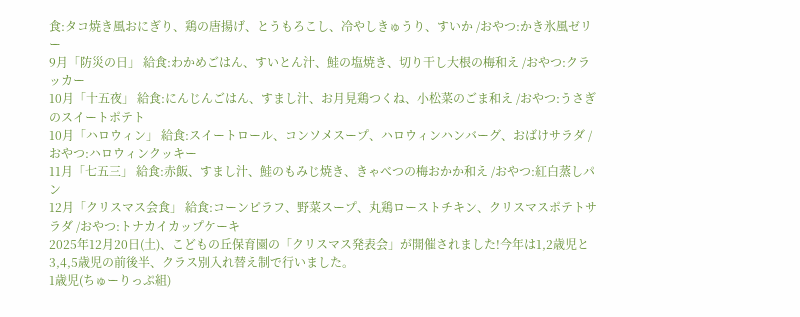食:タコ焼き風おにぎり、鶏の唐揚げ、とうもろこし、冷やしきゅうり、すいか /おやつ:かき氷風ゼリー
9月「防災の日」 給食:わかめごはん、すいとん汁、鮭の塩焼き、切り干し大根の梅和え /おやつ:クラッカー
10月「十五夜」 給食:にんじんごはん、すまし汁、お月見鶏つくね、小松菜のごま和え /おやつ:うさぎのスイートポテト
10月「ハロウィン」 給食:スイートロール、コンソメスープ、ハロウィンハンバーグ、おばけサラダ /おやつ:ハロウィンクッキー
11月「七五三」 給食:赤飯、すまし汁、鮭のもみじ焼き、きゃべつの梅おかか和え /おやつ:紅白蒸しパン
12月「クリスマス会食」 給食:コーンピラフ、野菜スープ、丸鶏ローストチキン、クリスマスポテトサラダ /おやつ:トナカイカップケーキ
2025年12月20日(土)、こどもの丘保育園の「クリスマス発表会」が開催されました!今年は1,2歳児と3,4,5歳児の前後半、クラス別入れ替え制で行いました。
1歳児(ちゅーりっぷ組)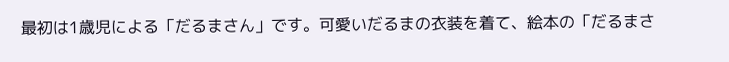最初は1歳児による「だるまさん」です。可愛いだるまの衣装を着て、絵本の「だるまさ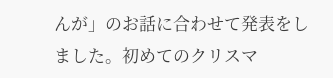んが」のお話に合わせて発表をしました。初めてのクリスマ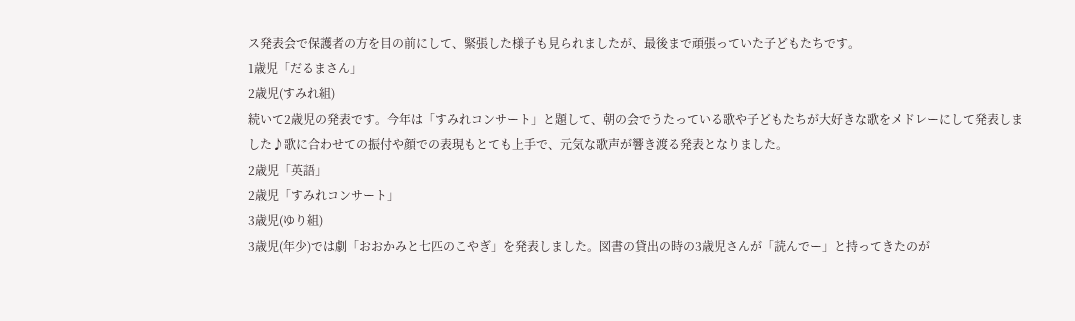ス発表会で保護者の方を目の前にして、緊張した様子も見られましたが、最後まで頑張っていた子どもたちです。
1歳児「だるまさん」
2歳児(すみれ組)
続いて2歳児の発表です。今年は「すみれコンサート」と題して、朝の会でうたっている歌や子どもたちが大好きな歌をメドレーにして発表しました♪歌に合わせての振付や顔での表現もとても上手で、元気な歌声が響き渡る発表となりました。
2歳児「英語」
2歳児「すみれコンサート」
3歳児(ゆり組)
3歳児(年少)では劇「おおかみと七匹のこやぎ」を発表しました。図書の貸出の時の3歳児さんが「読んでー」と持ってきたのが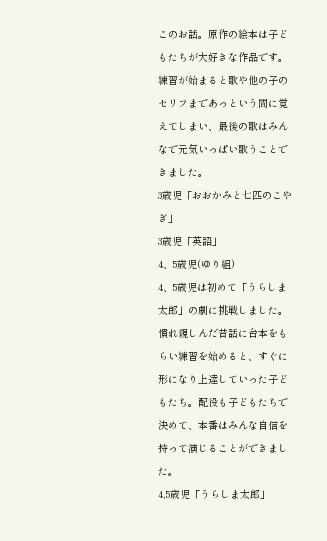このお話。原作の絵本は子どもたちが大好きな作品です。練習が始まると歌や他の子のセリフまであっという間に覚えてしまい、最後の歌はみんなで元気いっぱい歌うことできました。
3歳児「おおかみと七匹のこやぎ」
3歳児「英語」
4、5歳児(ゆり組)
4、5歳児は初めて「うらしま太郎」の劇に挑戦しました。慣れ親しんだ昔話に台本をもらい練習を始めると、すぐに形になり上達していった子どもたち。配役も子どもたちで決めて、本番はみんな自信を持って演じることができました。
4,5歳児「うらしま太郎」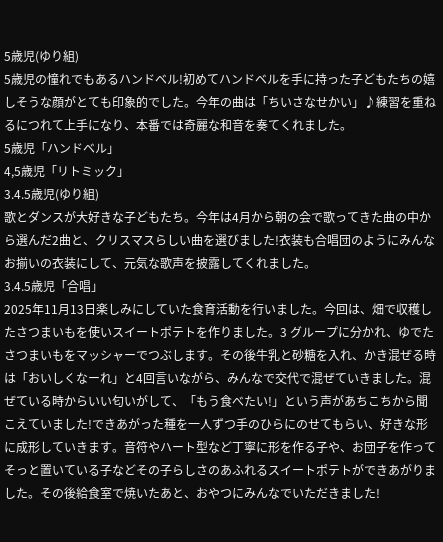5歳児(ゆり組)
5歳児の憧れでもあるハンドベル!初めてハンドベルを手に持った子どもたちの嬉しそうな顔がとても印象的でした。今年の曲は「ちいさなせかい」♪練習を重ねるにつれて上手になり、本番では奇麗な和音を奏てくれました。
5歳児「ハンドベル」
4,5歳児「リトミック」
3.4.5歳児(ゆり組)
歌とダンスが大好きな子どもたち。今年は4月から朝の会で歌ってきた曲の中から選んだ2曲と、クリスマスらしい曲を選びました!衣装も合唱団のようにみんなお揃いの衣装にして、元気な歌声を披露してくれました。
3.4.5歳児「合唱」
2025年11月13日楽しみにしていた食育活動を行いました。今回は、畑で収穫したさつまいもを使いスイートポテトを作りました。3 グループに分かれ、ゆでたさつまいもをマッシャーでつぶします。その後牛乳と砂糖を入れ、かき混ぜる時は「おいしくなーれ」と4回言いながら、みんなで交代で混ぜていきました。混ぜている時からいい匂いがして、「もう食べたい!」という声があちこちから聞こえていました!できあがった種を一人ずつ手のひらにのせてもらい、好きな形に成形していきます。音符やハート型など丁寧に形を作る子や、お団子を作ってそっと置いている子などその子らしさのあふれるスイートポテトができあがりました。その後給食室で焼いたあと、おやつにみんなでいただきました!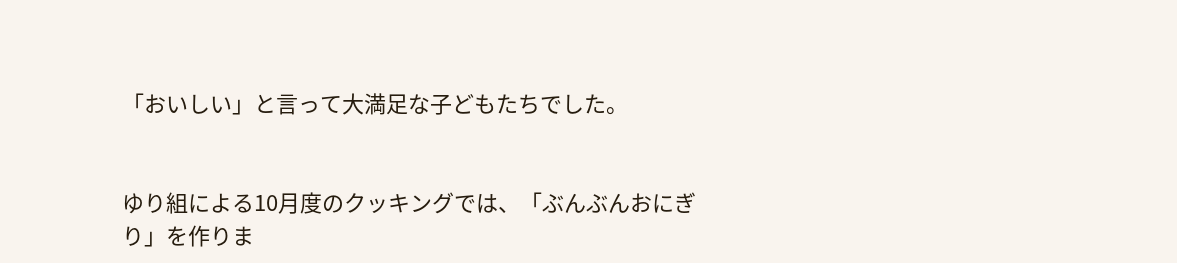「おいしい」と言って大満足な子どもたちでした。


ゆり組による10月度のクッキングでは、「ぶんぶんおにぎり」を作りま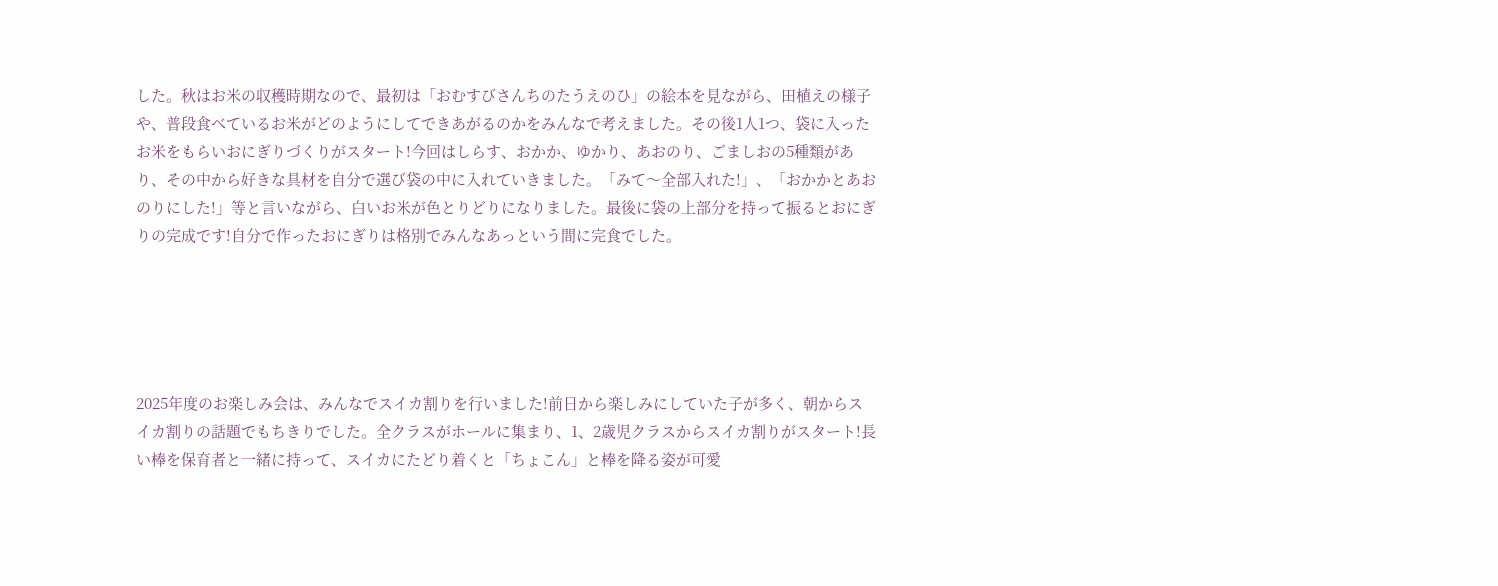した。秋はお米の収穫時期なので、最初は「おむすびさんちのたうえのひ」の絵本を見ながら、田植えの様子や、普段食べているお米がどのようにしてできあがるのかをみんなで考えました。その後1人1つ、袋に入ったお米をもらいおにぎりづくりがスタート!今回はしらす、おかか、ゆかり、あおのり、ごましおの5種類があり、その中から好きな具材を自分で選び袋の中に入れていきました。「みて〜全部入れた!」、「おかかとあおのりにした!」等と言いながら、白いお米が色とりどりになりました。最後に袋の上部分を持って振るとおにぎりの完成です!自分で作ったおにぎりは格別でみんなあっという間に完食でした。





2025年度のお楽しみ会は、みんなでスイカ割りを行いました!前日から楽しみにしていた子が多く、朝からスイカ割りの話題でもちきりでした。全クラスがホールに集まり、1、2歳児クラスからスイカ割りがスタート!長い棒を保育者と一緒に持って、スイカにたどり着くと「ちょこん」と棒を降る姿が可愛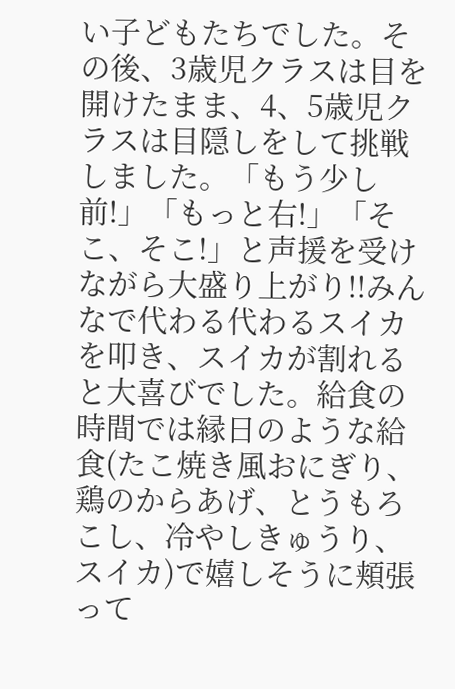い子どもたちでした。その後、3歳児クラスは目を開けたまま、4、5歳児クラスは目隠しをして挑戦しました。「もう少し前!」「もっと右!」「そこ、そこ!」と声援を受けながら大盛り上がり!!みんなで代わる代わるスイカを叩き、スイカが割れると大喜びでした。給食の時間では縁日のような給食(たこ焼き風おにぎり、鶏のからあげ、とうもろこし、冷やしきゅうり、スイカ)で嬉しそうに頬張って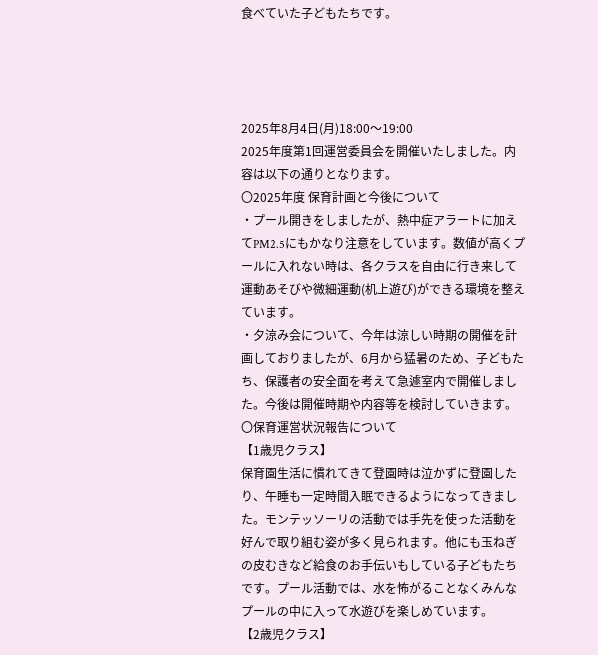食べていた子どもたちです。




2025年8月4日(月)18:00〜19:00
2025年度第1回運営委員会を開催いたしました。内容は以下の通りとなります。
〇2025年度 保育計画と今後について
・プール開きをしましたが、熱中症アラートに加えてPM2.5にもかなり注意をしています。数値が高くプールに入れない時は、各クラスを自由に行き来して運動あそびや微細運動(机上遊び)ができる環境を整えています。
・夕涼み会について、今年は涼しい時期の開催を計画しておりましたが、6月から猛暑のため、子どもたち、保護者の安全面を考えて急遽室内で開催しました。今後は開催時期や内容等を検討していきます。
〇保育運営状況報告について
【1歳児クラス】
保育園生活に慣れてきて登園時は泣かずに登園したり、午睡も一定時間入眠できるようになってきました。モンテッソーリの活動では手先を使った活動を好んで取り組む姿が多く見られます。他にも玉ねぎの皮むきなど給食のお手伝いもしている子どもたちです。プール活動では、水を怖がることなくみんなプールの中に入って水遊びを楽しめています。
【2歳児クラス】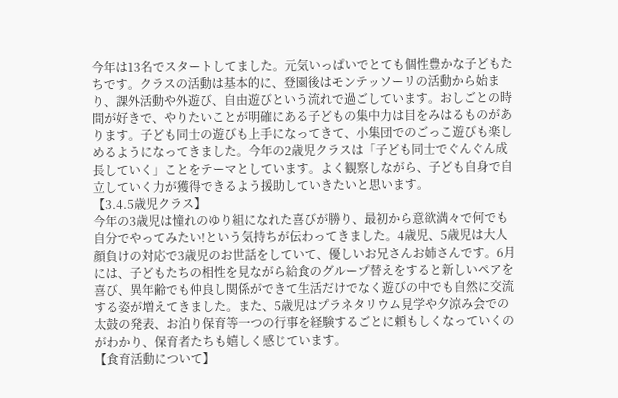今年は13名でスタートしてました。元気いっぱいでとても個性豊かな子どもたちです。クラスの活動は基本的に、登園後はモンテッソーリの活動から始まり、課外活動や外遊び、自由遊びという流れで過ごしています。おしごとの時間が好きで、やりたいことが明確にある子どもの集中力は目をみはるものがあります。子ども同士の遊びも上手になってきて、小集団でのごっこ遊びも楽しめるようになってきました。今年の2歳児クラスは「子ども同士でぐんぐん成長していく」ことをテーマとしています。よく観察しながら、子ども自身で自立していく力が獲得できるよう援助していきたいと思います。
【3.4.5歳児クラス】
今年の3歳児は憧れのゆり組になれた喜びが勝り、最初から意欲満々で何でも自分でやってみたい!という気持ちが伝わってきました。4歳児、5歳児は大人顔負けの対応で3歳児のお世話をしていて、優しいお兄さんお姉さんです。6月には、子どもたちの相性を見ながら給食のグループ替えをすると新しいペアを喜び、異年齢でも仲良し関係ができて生活だけでなく遊びの中でも自然に交流する姿が増えてきました。また、5歳児はプラネタリウム見学や夕涼み会での太鼓の発表、お泊り保育等一つの行事を経験するごとに頼もしくなっていくのがわかり、保育者たちも嬉しく感じています。
【食育活動について】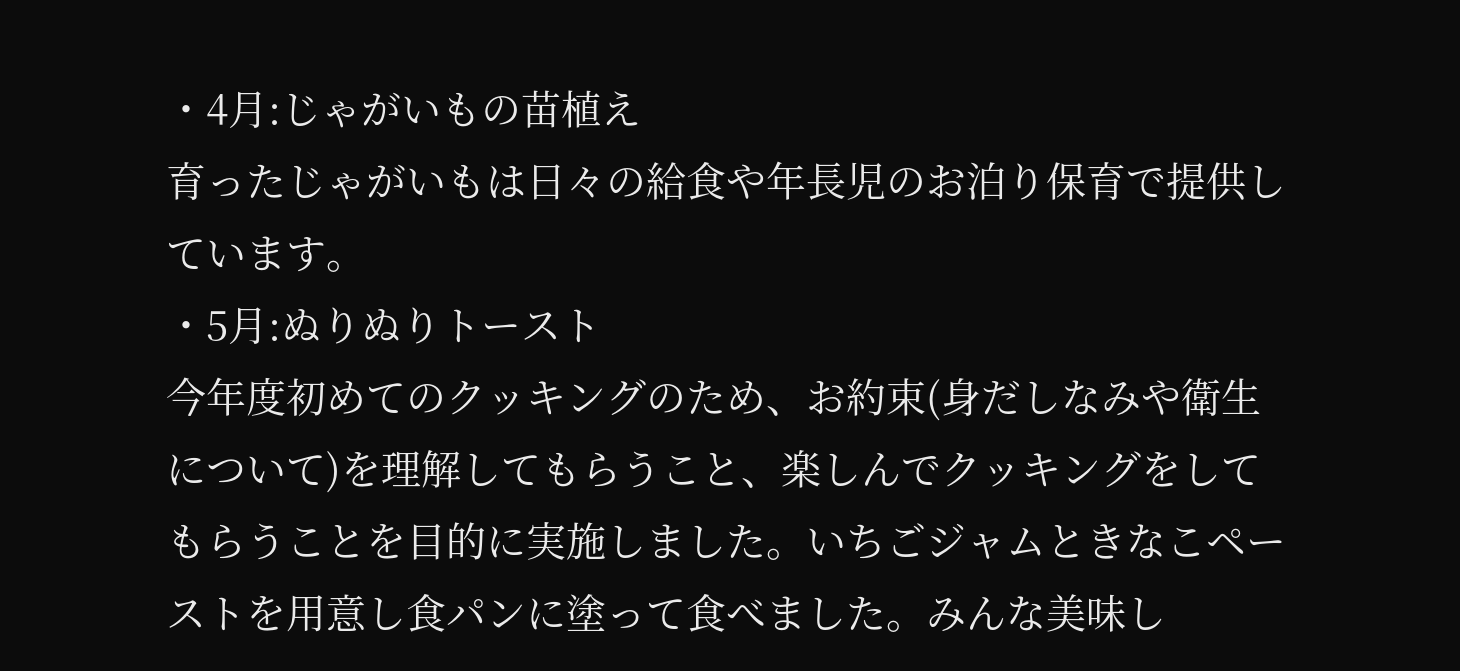・4月:じゃがいもの苗植え
育ったじゃがいもは日々の給食や年長児のお泊り保育で提供しています。
・5月:ぬりぬりトースト
今年度初めてのクッキングのため、お約束(身だしなみや衛生について)を理解してもらうこと、楽しんでクッキングをしてもらうことを目的に実施しました。いちごジャムときなこペーストを用意し食パンに塗って食べました。みんな美味し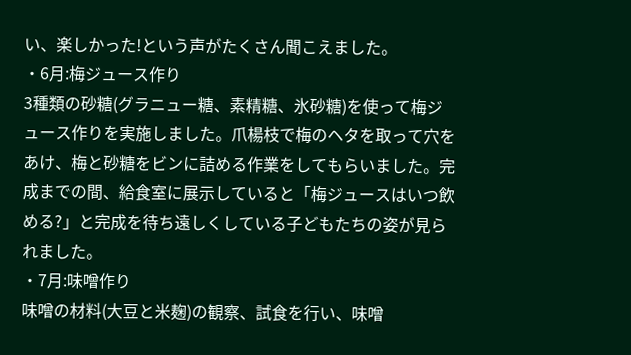い、楽しかった!という声がたくさん聞こえました。
・6月:梅ジュース作り
3種類の砂糖(グラニュー糖、素精糖、氷砂糖)を使って梅ジュース作りを実施しました。爪楊枝で梅のヘタを取って穴をあけ、梅と砂糖をビンに詰める作業をしてもらいました。完成までの間、給食室に展示していると「梅ジュースはいつ飲める?」と完成を待ち遠しくしている子どもたちの姿が見られました。
・7月:味噌作り
味噌の材料(大豆と米麹)の観察、試食を行い、味噌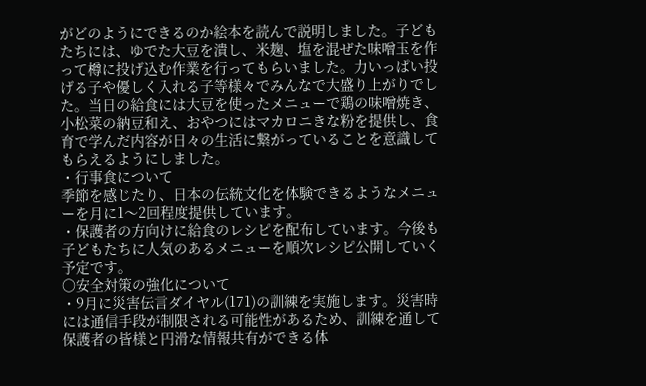がどのようにできるのか絵本を読んで説明しました。子どもたちには、ゆでた大豆を潰し、米麹、塩を混ぜた味噌玉を作って樽に投げ込む作業を行ってもらいました。力いっぱい投げる子や優しく入れる子等様々でみんなで大盛り上がりでした。当日の給食には大豆を使ったメニューで鶏の味噌焼き、小松菜の納豆和え、おやつにはマカロニきな粉を提供し、食育で学んだ内容が日々の生活に繋がっていることを意識してもらえるようにしました。
・行事食について
季節を感じたり、日本の伝統文化を体験できるようなメニューを月に1〜2回程度提供しています。
・保護者の方向けに給食のレシピを配布しています。今後も子どもたちに人気のあるメニューを順次レシピ公開していく予定です。
〇安全対策の強化について
・9月に災害伝言ダイヤル(171)の訓練を実施します。災害時には通信手段が制限される可能性があるため、訓練を通して保護者の皆様と円滑な情報共有ができる体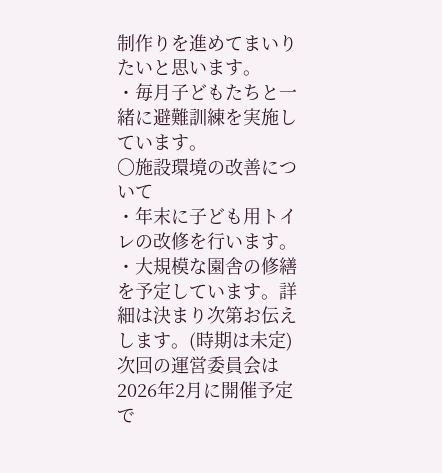制作りを進めてまいりたいと思います。
・毎月子どもたちと一緒に避難訓練を実施しています。
〇施設環境の改善について
・年末に子ども用トイレの改修を行います。
・大規模な園舎の修繕を予定しています。詳細は決まり次第お伝えします。(時期は未定)
次回の運営委員会は2026年2月に開催予定で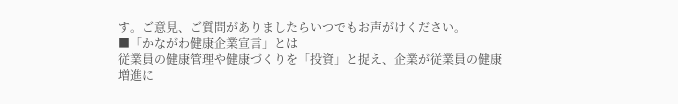す。ご意見、ご質問がありましたらいつでもお声がけください。
■「かながわ健康企業宣言」とは
従業員の健康管理や健康づくりを「投資」と捉え、企業が従業員の健康増進に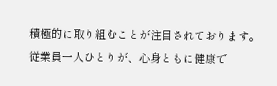積極的に取り組むことが注目されております。
従業員一人ひとりが、心身ともに健康で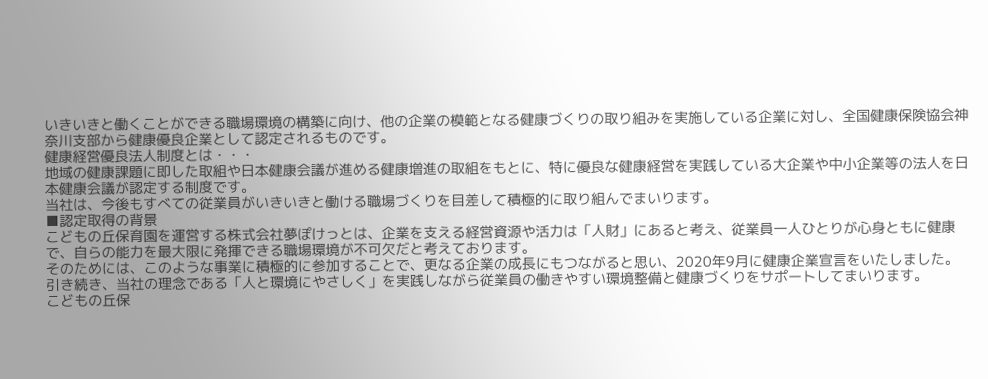いきいきと働くことができる職場環境の構築に向け、他の企業の模範となる健康づくりの取り組みを実施している企業に対し、全国健康保険協会神奈川支部から健康優良企業として認定されるものです。
健康経営優良法人制度とは・・・
地域の健康課題に即した取組や日本健康会議が進める健康増進の取組をもとに、特に優良な健康経営を実践している大企業や中小企業等の法人を日本健康会議が認定する制度です。
当社は、今後もすべての従業員がいきいきと働ける職場づくりを目差して積極的に取り組んでまいります。
■認定取得の背景
こどもの丘保育園を運営する株式会社夢ぽけっとは、企業を支える経営資源や活力は「人財」にあると考え、従業員一人ひとりが心身ともに健康で、自らの能力を最大限に発揮できる職場環境が不可欠だと考えております。
そのためには、このような事業に積極的に参加することで、更なる企業の成長にもつながると思い、2020年9月に健康企業宣言をいたしました。
引き続き、当社の理念である「人と環境にやさしく」を実践しながら従業員の働きやすい環境整備と健康づくりをサポートしてまいります。
こどもの丘保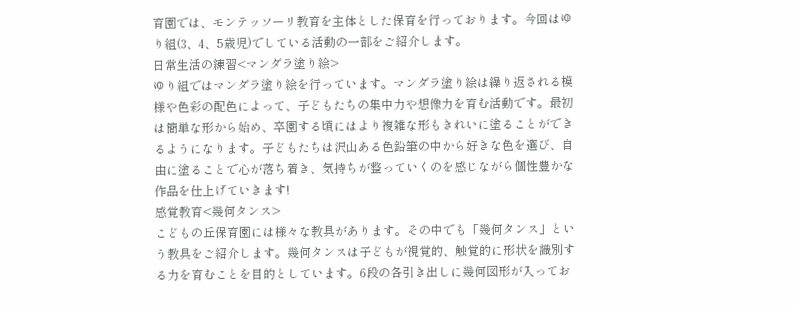育園では、モンテッソーリ教育を主体とした保育を行っております。今回はゆり組(3、4、5歳児)でしている活動の一部をご紹介します。
日常生活の練習<マンダラ塗り絵>
ゆり組ではマンダラ塗り絵を行っています。マンダラ塗り絵は繰り返される模様や色彩の配色によって、子どもたちの集中力や想像力を育む活動です。最初は簡単な形から始め、卒園する頃にはより複雑な形もきれいに塗ることができるようになります。子どもたちは沢山ある色鉛筆の中から好きな色を選び、自由に塗ることで心が落ち着き、気持ちが整っていくのを感じながら個性豊かな作品を仕上げていきます!
感覚教育<幾何タンス>
こどもの丘保育園には様々な教具があります。その中でも「幾何タンス」という教具をご紹介します。幾何タンスは子どもが視覚的、触覚的に形状を識別する力を育むことを目的としています。6段の各引き出しに幾何図形が入ってお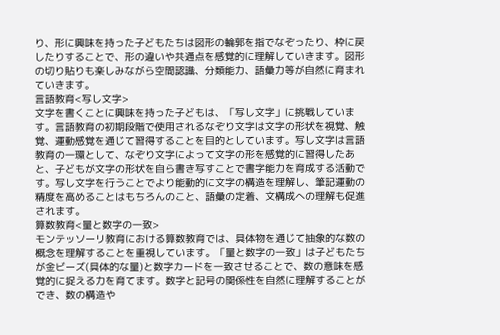り、形に興味を持った子どもたちは図形の輪郭を指でなぞったり、枠に戻したりすることで、形の違いや共通点を感覚的に理解していきます。図形の切り貼りも楽しみながら空間認識、分類能力、語彙力等が自然に育まれていきます。
言語教育<写し文字>
文字を書くことに興味を持った子どもは、「写し文字」に挑戦しています。言語教育の初期段階で使用されるなぞり文字は文字の形状を視覚、触覚、運動感覚を通じて習得することを目的としています。写し文字は言語教育の一環として、なぞり文字によって文字の形を感覚的に習得したあと、子どもが文字の形状を自ら書き写すことで書字能力を育成する活動です。写し文字を行うことでより能動的に文字の構造を理解し、筆記運動の精度を高めることはもちろんのこと、語彙の定着、文構成への理解も促進されます。
算数教育<量と数字の一致>
モンテッソーリ教育における算数教育では、具体物を通じて抽象的な数の概念を理解することを重視しています。「量と数字の一致」は子どもたちが金ビーズ(具体的な量)と数字カードを一致させることで、数の意味を感覚的に捉える力を育てます。数字と記号の関係性を自然に理解することができ、数の構造や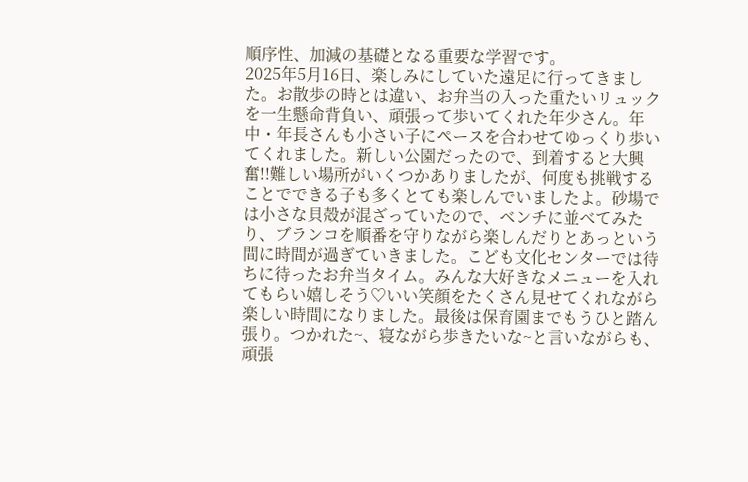順序性、加減の基礎となる重要な学習です。
2025年5月16日、楽しみにしていた遠足に行ってきました。お散歩の時とは違い、お弁当の入った重たいリュックを一生懸命背負い、頑張って歩いてくれた年少さん。年中・年長さんも小さい子にペースを合わせてゆっくり歩いてくれました。新しい公園だったので、到着すると大興奮!!難しい場所がいくつかありましたが、何度も挑戦することでできる子も多くとても楽しんでいましたよ。砂場では小さな貝殻が混ざっていたので、ベンチに並べてみたり、ブランコを順番を守りながら楽しんだりとあっという間に時間が過ぎていきました。こども文化センターでは待ちに待ったお弁当タイム。みんな大好きなメニューを入れてもらい嬉しそう♡いい笑顔をたくさん見せてくれながら楽しい時間になりました。最後は保育園までもうひと踏ん張り。つかれた~、寝ながら歩きたいな~と言いながらも、頑張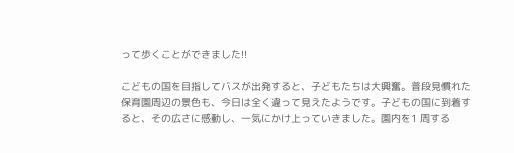って歩くことができました!!

こどもの国を目指してバスが出発すると、子どもたちは大興奮。普段見慣れた保育園周辺の景色も、今日は全く違って見えたようです。子どもの国に到着すると、その広さに感動し、一気にかけ上っていきました。園内を1 周する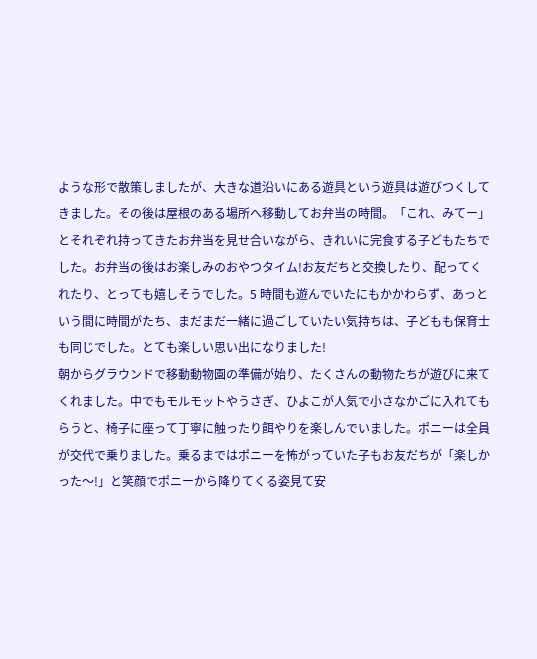ような形で散策しましたが、大きな道沿いにある遊具という遊具は遊びつくしてきました。その後は屋根のある場所へ移動してお弁当の時間。「これ、みてー」とそれぞれ持ってきたお弁当を見せ合いながら、きれいに完食する子どもたちでした。お弁当の後はお楽しみのおやつタイム!お友だちと交換したり、配ってくれたり、とっても嬉しそうでした。5 時間も遊んでいたにもかかわらず、あっという間に時間がたち、まだまだ一緒に過ごしていたい気持ちは、子どもも保育士も同じでした。とても楽しい思い出になりました!
朝からグラウンドで移動動物園の準備が始り、たくさんの動物たちが遊びに来てくれました。中でもモルモットやうさぎ、ひよこが人気で小さなかごに入れてもらうと、椅子に座って丁寧に触ったり餌やりを楽しんでいました。ポニーは全員が交代で乗りました。乗るまではポニーを怖がっていた子もお友だちが「楽しかった〜!」と笑顔でポニーから降りてくる姿見て安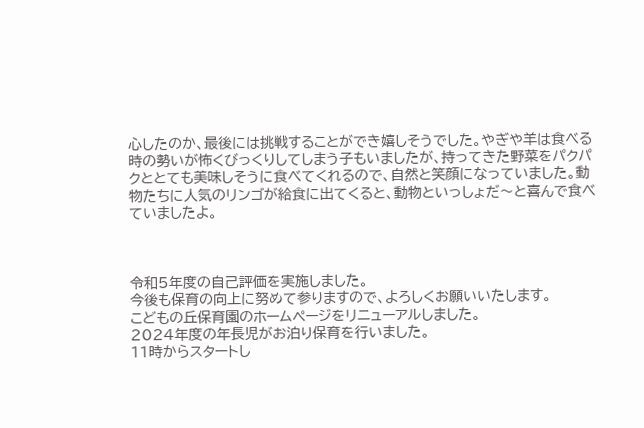心したのか、最後には挑戦することができ嬉しそうでした。やぎや羊は食べる時の勢いが怖くびっくりしてしまう子もいましたが、持ってきた野菜をパクパクととても美味しそうに食べてくれるので、自然と笑顔になっていました。動物たちに人気のリンゴが給食に出てくると、動物といっしょだ〜と喜んで食べていましたよ。



令和5年度の自己評価を実施しました。
今後も保育の向上に努めて参りますので、よろしくお願いいたします。
こどもの丘保育園のホームページをリニューアルしました。
2024年度の年長児がお泊り保育を行いました。
11時からスタートし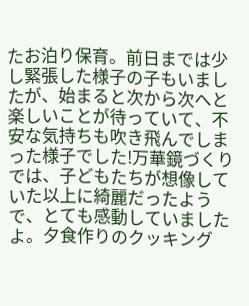たお泊り保育。前日までは少し緊張した様子の子もいましたが、始まると次から次へと楽しいことが待っていて、不安な気持ちも吹き飛んでしまった様子でした!万華鏡づくりでは、子どもたちが想像していた以上に綺麗だったようで、とても感動していましたよ。夕食作りのクッキング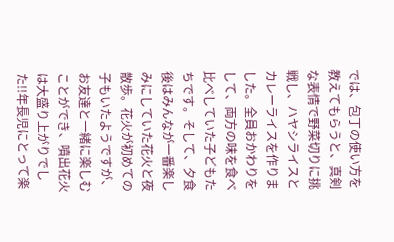では、包丁の使い方を教えてもらうと、真剣な表情で野菜切りに挑戦し、ハヤシライスとカレーライスを作りました。全員おかわりをして、両方の味を食べ比べしていた子どもたちです。そして、夕食後はみんなが一番楽しみにしていた花火と夜散歩。花火が初めての子もいたようですが、お友達と一緒に楽しむことができ、噴出花火は大盛り上がりでした!!年長児にとって楽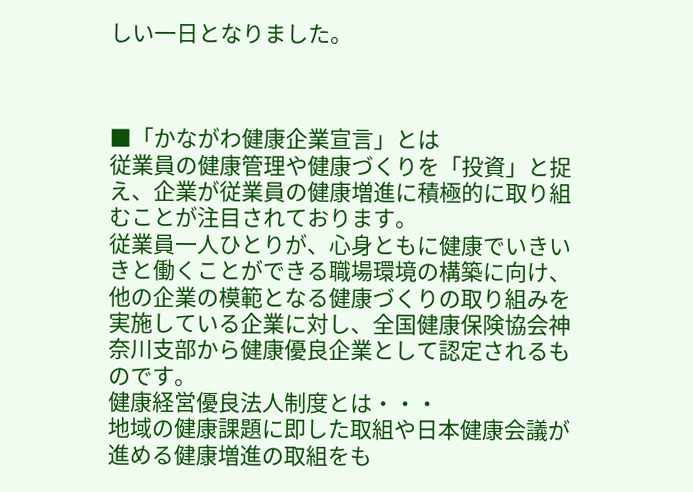しい一日となりました。



■「かながわ健康企業宣言」とは
従業員の健康管理や健康づくりを「投資」と捉え、企業が従業員の健康増進に積極的に取り組むことが注目されております。
従業員一人ひとりが、心身ともに健康でいきいきと働くことができる職場環境の構築に向け、他の企業の模範となる健康づくりの取り組みを実施している企業に対し、全国健康保険協会神奈川支部から健康優良企業として認定されるものです。
健康経営優良法人制度とは・・・
地域の健康課題に即した取組や日本健康会議が進める健康増進の取組をも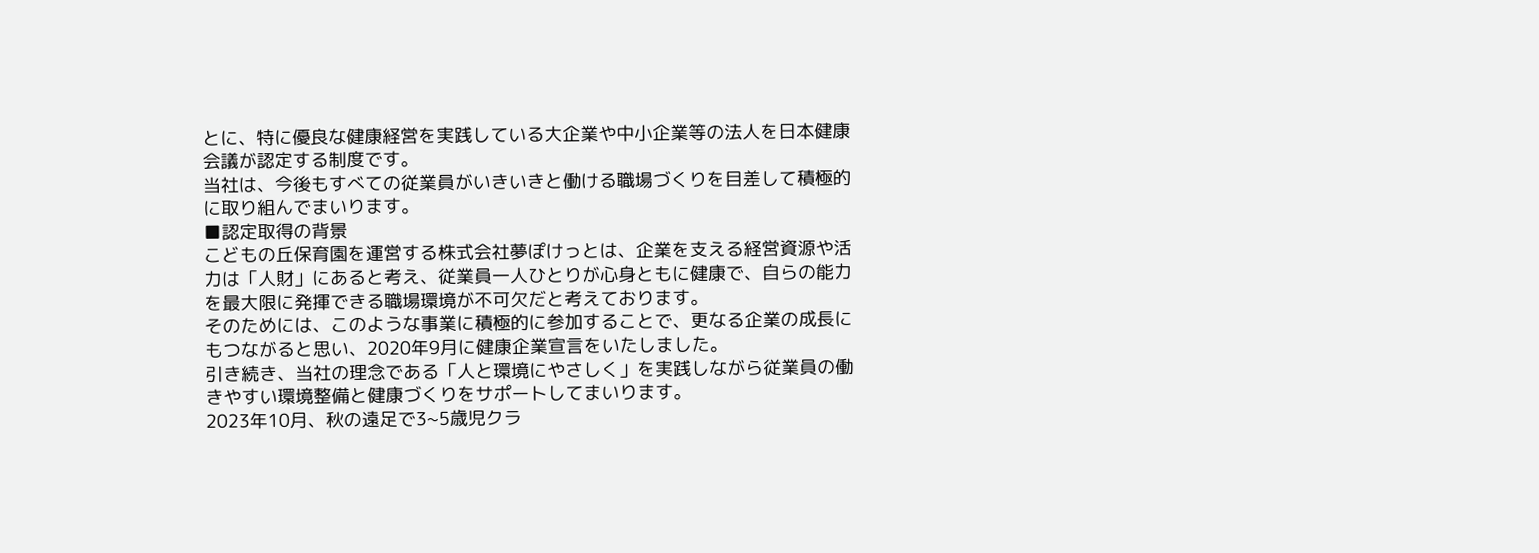とに、特に優良な健康経営を実践している大企業や中小企業等の法人を日本健康会議が認定する制度です。
当社は、今後もすべての従業員がいきいきと働ける職場づくりを目差して積極的に取り組んでまいります。
■認定取得の背景
こどもの丘保育園を運営する株式会社夢ぽけっとは、企業を支える経営資源や活力は「人財」にあると考え、従業員一人ひとりが心身ともに健康で、自らの能力を最大限に発揮できる職場環境が不可欠だと考えております。
そのためには、このような事業に積極的に参加することで、更なる企業の成長にもつながると思い、2020年9月に健康企業宣言をいたしました。
引き続き、当社の理念である「人と環境にやさしく」を実践しながら従業員の働きやすい環境整備と健康づくりをサポートしてまいります。
2023年10月、秋の遠足で3~5歳児クラ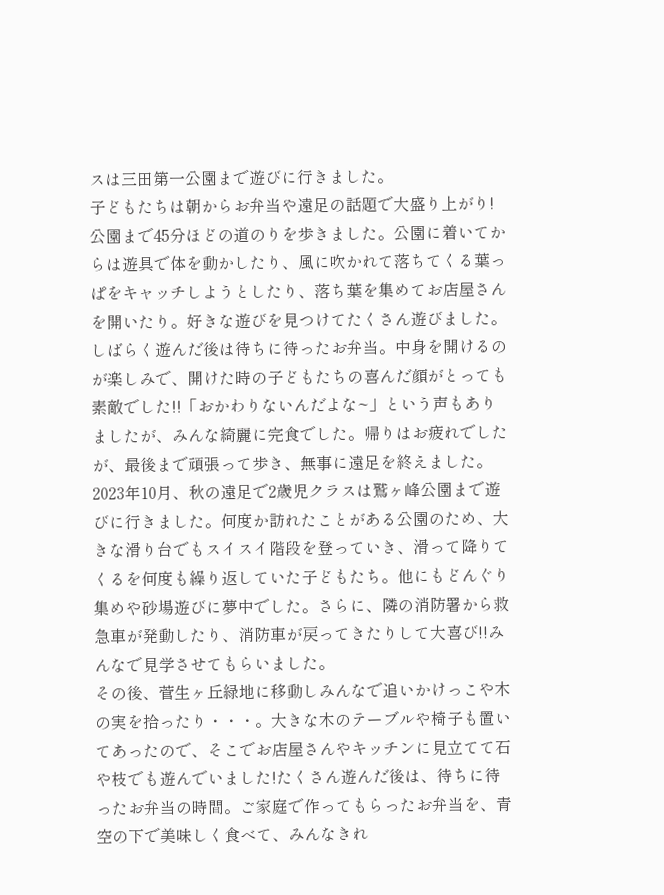スは三田第一公園まで遊びに行きました。
子どもたちは朝からお弁当や遠足の話題で大盛り上がり!公園まで45分ほどの道のりを歩きました。公園に着いてからは遊具で体を動かしたり、風に吹かれて落ちてくる葉っぱをキャッチしようとしたり、落ち葉を集めてお店屋さんを開いたり。好きな遊びを見つけてたくさん遊びました。しばらく遊んだ後は待ちに待ったお弁当。中身を開けるのが楽しみで、開けた時の子どもたちの喜んだ顔がとっても素敵でした!!「おかわりないんだよな~」という声もありましたが、みんな綺麗に完食でした。帰りはお疲れでしたが、最後まで頑張って歩き、無事に遠足を終えました。
2023年10月、秋の遠足で2歳児クラスは鷲ヶ峰公園まで遊びに行きました。何度か訪れたことがある公園のため、大きな滑り台でもスイスイ階段を登っていき、滑って降りてくるを何度も繰り返していた子どもたち。他にもどんぐり集めや砂場遊びに夢中でした。さらに、隣の消防署から救急車が発動したり、消防車が戻ってきたりして大喜び!!みんなで見学させてもらいました。
その後、菅生ヶ丘緑地に移動しみんなで追いかけっこや木の実を拾ったり・・・。大きな木のテーブルや椅子も置いてあったので、そこでお店屋さんやキッチンに見立てて石や枝でも遊んでいました!たくさん遊んだ後は、待ちに待ったお弁当の時間。ご家庭で作ってもらったお弁当を、青空の下で美味しく食べて、みんなきれ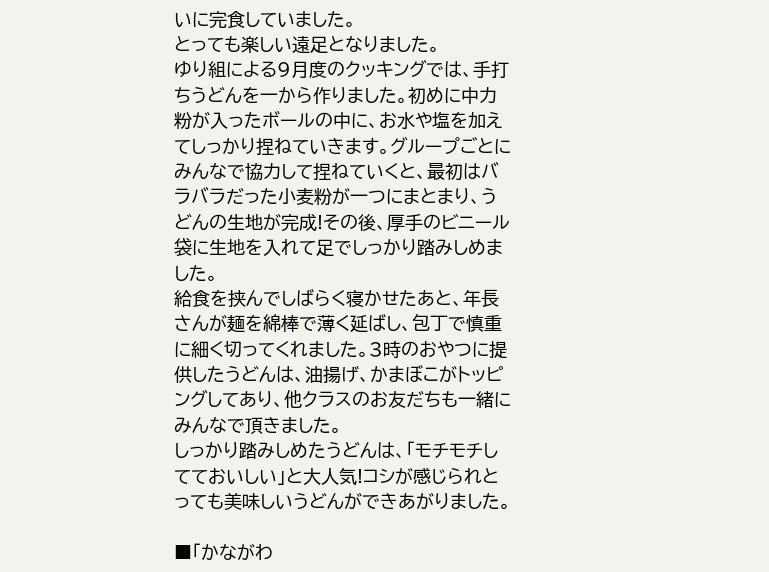いに完食していました。
とっても楽しい遠足となりました。
ゆり組による9月度のクッキングでは、手打ちうどんを一から作りました。初めに中力粉が入ったボールの中に、お水や塩を加えてしっかり捏ねていきます。グループごとにみんなで協力して捏ねていくと、最初はバラバラだった小麦粉が一つにまとまり、うどんの生地が完成!その後、厚手のビニール袋に生地を入れて足でしっかり踏みしめました。
給食を挟んでしばらく寝かせたあと、年長さんが麺を綿棒で薄く延ばし、包丁で慎重に細く切ってくれました。3時のおやつに提供したうどんは、油揚げ、かまぼこがトッピングしてあり、他クラスのお友だちも一緒にみんなで頂きました。
しっかり踏みしめたうどんは、「モチモチしてておいしい」と大人気!コシが感じられとっても美味しいうどんができあがりました。

■「かながわ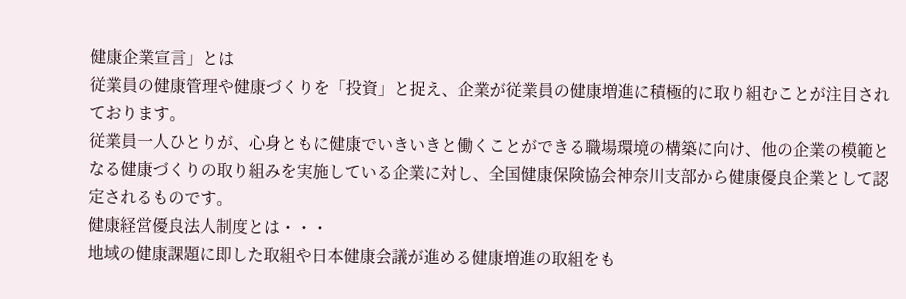健康企業宣言」とは
従業員の健康管理や健康づくりを「投資」と捉え、企業が従業員の健康増進に積極的に取り組むことが注目されております。
従業員一人ひとりが、心身ともに健康でいきいきと働くことができる職場環境の構築に向け、他の企業の模範となる健康づくりの取り組みを実施している企業に対し、全国健康保険協会神奈川支部から健康優良企業として認定されるものです。
健康経営優良法人制度とは・・・
地域の健康課題に即した取組や日本健康会議が進める健康増進の取組をも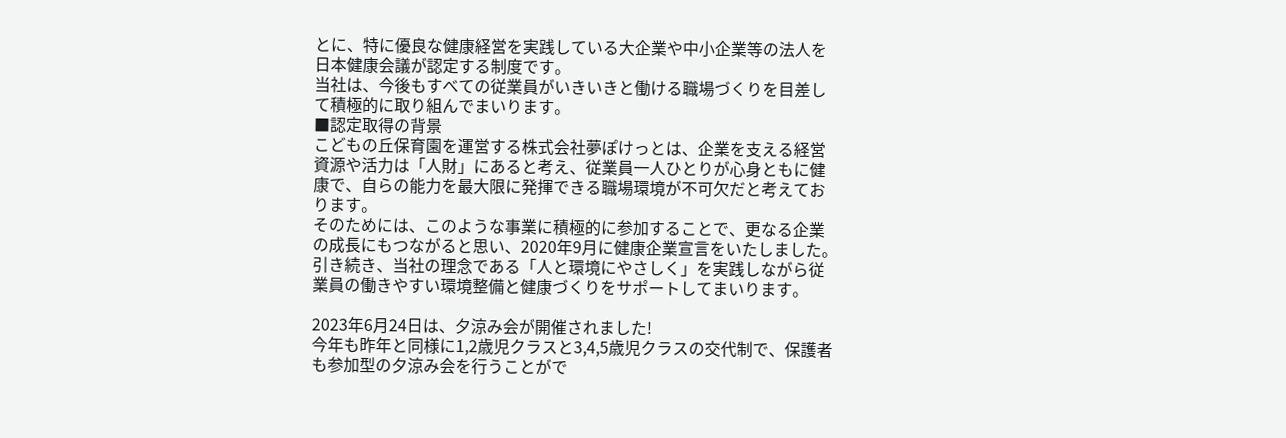とに、特に優良な健康経営を実践している大企業や中小企業等の法人を日本健康会議が認定する制度です。
当社は、今後もすべての従業員がいきいきと働ける職場づくりを目差して積極的に取り組んでまいります。
■認定取得の背景
こどもの丘保育園を運営する株式会社夢ぽけっとは、企業を支える経営資源や活力は「人財」にあると考え、従業員一人ひとりが心身ともに健康で、自らの能力を最大限に発揮できる職場環境が不可欠だと考えております。
そのためには、このような事業に積極的に参加することで、更なる企業の成長にもつながると思い、2020年9月に健康企業宣言をいたしました。
引き続き、当社の理念である「人と環境にやさしく」を実践しながら従業員の働きやすい環境整備と健康づくりをサポートしてまいります。

2023年6月24日は、夕涼み会が開催されました!
今年も昨年と同様に1,2歳児クラスと3,4,5歳児クラスの交代制で、保護者も参加型の夕涼み会を行うことがで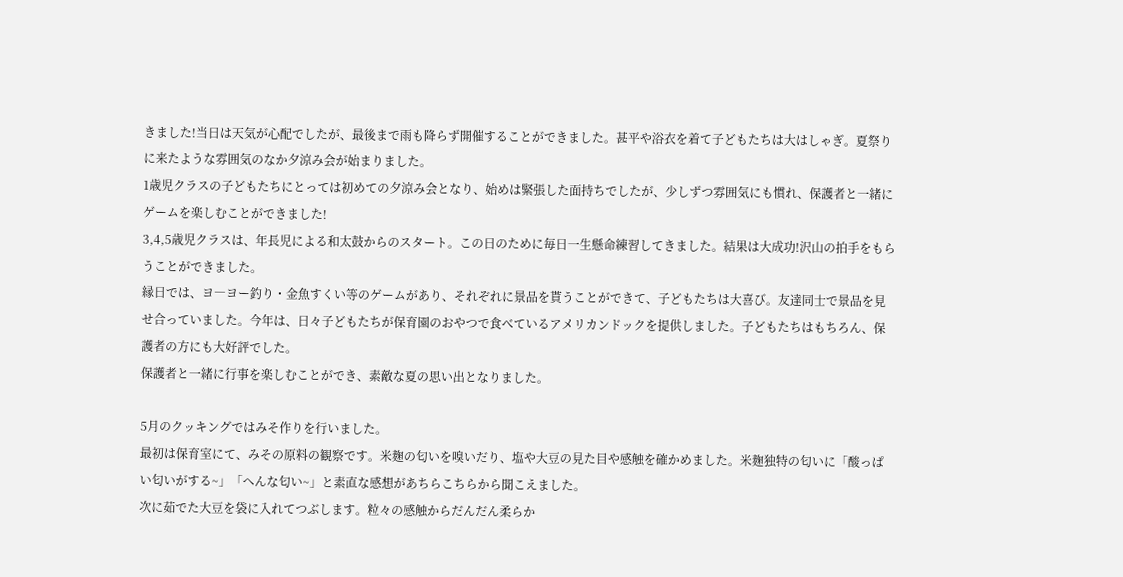きました!当日は天気が心配でしたが、最後まで雨も降らず開催することができました。甚平や浴衣を着て子どもたちは大はしゃぎ。夏祭りに来たような雰囲気のなか夕涼み会が始まりました。
1歳児クラスの子どもたちにとっては初めての夕涼み会となり、始めは緊張した面持ちでしたが、少しずつ雰囲気にも慣れ、保護者と一緒にゲームを楽しむことができました!
3,4,5歳児クラスは、年長児による和太鼓からのスタート。この日のために毎日一生懸命練習してきました。結果は大成功!沢山の拍手をもらうことができました。
縁日では、ヨ―ヨー釣り・金魚すくい等のゲームがあり、それぞれに景品を貰うことができて、子どもたちは大喜び。友達同士で景品を見せ合っていました。今年は、日々子どもたちが保育園のおやつで食べているアメリカンドックを提供しました。子どもたちはもちろん、保護者の方にも大好評でした。
保護者と一緒に行事を楽しむことができ、素敵な夏の思い出となりました。

5月のクッキングではみそ作りを行いました。
最初は保育室にて、みその原料の観察です。米麹の匂いを嗅いだり、塩や大豆の見た目や感触を確かめました。米麹独特の匂いに「酸っぱい匂いがする~」「へんな匂い~」と素直な感想があちらこちらから聞こえました。
次に茹でた大豆を袋に入れてつぶします。粒々の感触からだんだん柔らか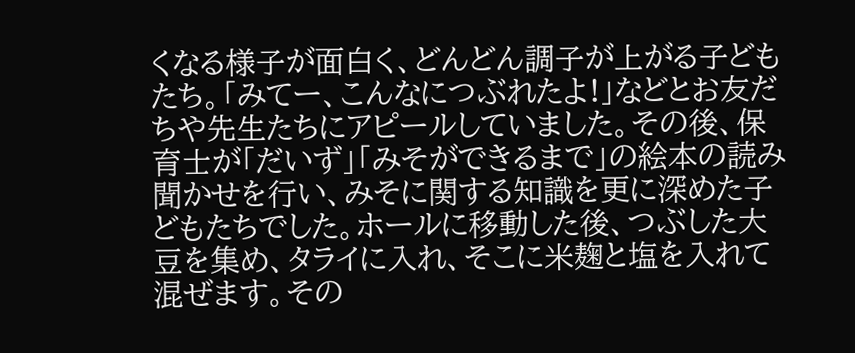くなる様子が面白く、どんどん調子が上がる子どもたち。「みてー、こんなにつぶれたよ!」などとお友だちや先生たちにアピールしていました。その後、保育士が「だいず」「みそができるまで」の絵本の読み聞かせを行い、みそに関する知識を更に深めた子どもたちでした。ホールに移動した後、つぶした大豆を集め、タライに入れ、そこに米麹と塩を入れて混ぜます。その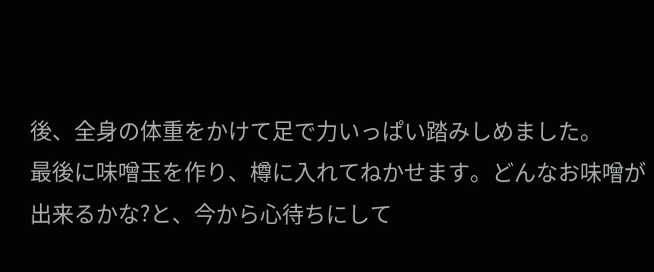後、全身の体重をかけて足で力いっぱい踏みしめました。
最後に味噌玉を作り、樽に入れてねかせます。どんなお味噌が出来るかな?と、今から心待ちにして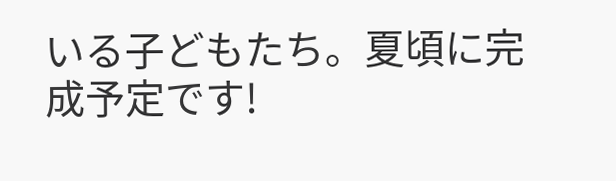いる子どもたち。夏頃に完成予定です!